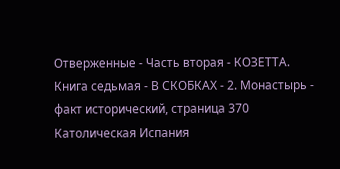Отверженные - Часть вторая - КОЗЕТТА. Книга седьмая - В СКОБКАХ - 2. Монастырь - факт исторический, страница 370
Католическая Испания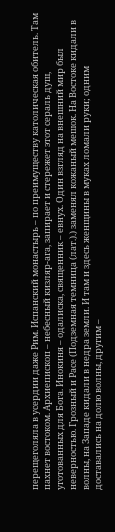перещеголяла в усердии даже Рим. Испанский монастырь – по преимуществу католическая обитель. Там пахнет востоком. Архиепископ – небесный кизляр-ага, запирает и стережет этот сераль душ, уготованных для Бога. Инокиня – одалиска, священник – евнух. Один взгляд на внешний мир был неверностью. Грозный и Расе (Подземная темница (лат.).) заменял кожаный мешок. На Востоке кидали в волны, на Западе кидали в недра земли. И там и здесь женщины в муках ломали руки; одним доставались на долю волны, другим –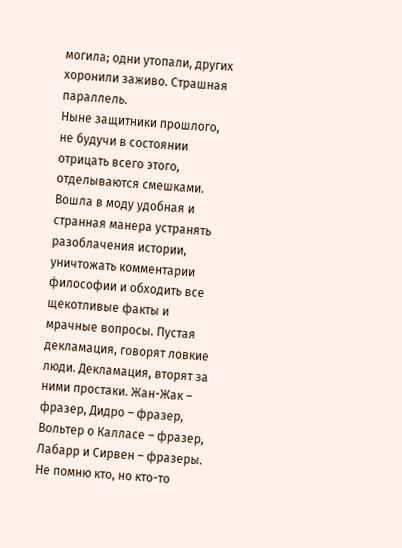могила; одни утопали, других хоронили заживо. Страшная параллель.
Ныне защитники прошлого, не будучи в состоянии отрицать всего этого, отделываются смешками. Вошла в моду удобная и странная манера устранять разоблачения истории, уничтожать комментарии философии и обходить все щекотливые факты и мрачные вопросы. Пустая декламация, говорят ловкие люди. Декламация, вторят за ними простаки. Жан-Жак – фразер, Дидро – фразер, Вольтер о Калласе – фразер, Лабарр и Сирвен – фразеры. Не помню кто, но кто-то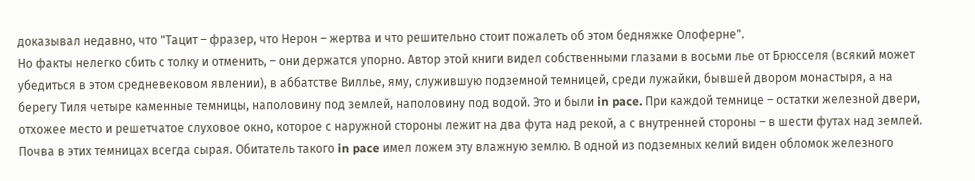доказывал недавно, что "Тацит – фразер, что Нерон – жертва и что решительно стоит пожалеть об этом бедняжке Олоферне".
Но факты нелегко сбить с толку и отменить, – они держатся упорно. Автор этой книги видел собственными глазами в восьми лье от Брюсселя (всякий может убедиться в этом средневековом явлении), в аббатстве Виллье, яму, служившую подземной темницей, среди лужайки, бывшей двором монастыря, а на берегу Тиля четыре каменные темницы, наполовину под землей, наполовину под водой. Это и были in pace. При каждой темнице – остатки железной двери, отхожее место и решетчатое слуховое окно, которое с наружной стороны лежит на два фута над рекой, а с внутренней стороны – в шести футах над землей. Почва в этих темницах всегда сырая. Обитатель такого in pace имел ложем эту влажную землю. В одной из подземных келий виден обломок железного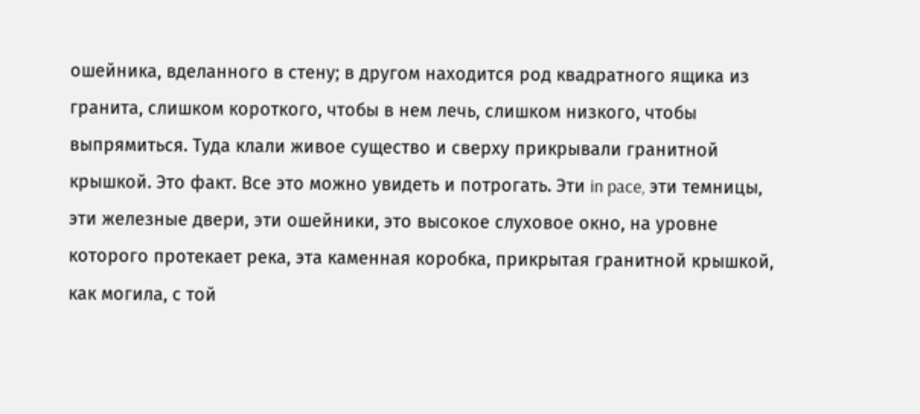ошейника, вделанного в стену; в другом находится род квадратного ящика из гранита, слишком короткого, чтобы в нем лечь, слишком низкого, чтобы выпрямиться. Туда клали живое существо и сверху прикрывали гранитной крышкой. Это факт. Все это можно увидеть и потрогать. Эти in pace, эти темницы, эти железные двери, эти ошейники, это высокое слуховое окно, на уровне которого протекает река, эта каменная коробка, прикрытая гранитной крышкой, как могила, с той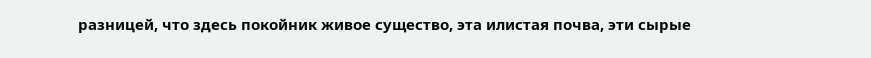разницей, что здесь покойник живое существо, эта илистая почва, эти сырые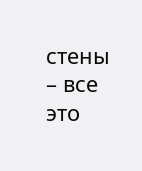стены – все это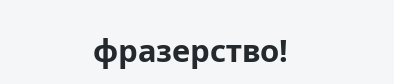фразерство!